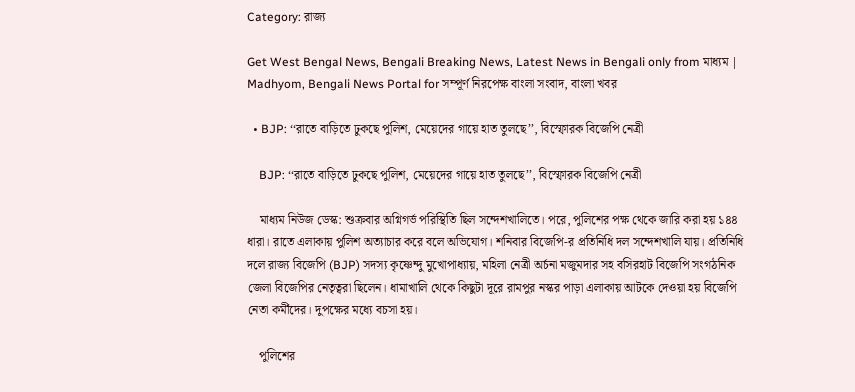Category: রাজ্য

Get West Bengal News, Bengali Breaking News, Latest News in Bengali only from মাধ্যম | Madhyom, Bengali News Portal for সম্পূর্ণ নিরপেক্ষ বাংলা সংবাদ, বাংলা খবর

  • BJP: ‘‘রাতে বাড়িতে ঢুকছে পুলিশ, মেয়েদের গায়ে হাত তুলছে’’, বিস্ফোরক বিজেপি নেত্রী

    BJP: ‘‘রাতে বাড়িতে ঢুকছে পুলিশ, মেয়েদের গায়ে হাত তুলছে’’, বিস্ফোরক বিজেপি নেত্রী

    মাধ্যম নিউজ ডেস্ক: শুক্রবার অগ্নিগর্ভ পরিস্থিতি ছিল সন্দেশখালিতে। পরে, পুলিশের পক্ষ থেকে জারি করা হয় ১৪৪ ধারা। রাতে এলাকায় পুলিশ অত্যাচার করে বলে অভিযোগ। শনিবার বিজেপি-র প্রতিনিধি দল সন্দেশখালি যায়। প্রতিনিধি দলে রাজ্য বিজেপি (BJP) সদস্য কৃষ্ণেন্দু মুখোপাধ্যায়, মহিলা নেত্রী অর্চনা মজুমদার সহ বসিরহাট বিজেপি সংগঠনিক জেলা বিজেপির নেতৃত্বরা ছিলেন। ধামাখালি থেকে কিছুটা দূরে রামপুর নস্কর পাড়া এলাকায় আটকে দেওয়া হয় বিজেপি নেতা কর্মীদের। দুপক্ষের মধ্যে বচসা হয়।

    পুলিশের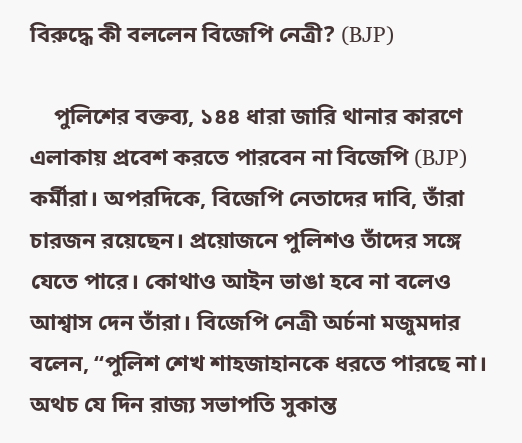বিরুদ্ধে কী বললেন বিজেপি নেত্রী? (BJP)

    পুলিশের বক্তব্য, ১৪৪ ধারা জারি থানার কারণে এলাকায় প্রবেশ করতে পারবেন না বিজেপি (BJP) কর্মীরা। অপরদিকে, বিজেপি নেতাদের দাবি, তাঁরা চারজন রয়েছেন। প্রয়োজনে পুলিশও তাঁদের সঙ্গে যেতে পারে। কোথাও আইন ভাঙা হবে না বলেও আশ্বাস দেন তাঁরা। বিজেপি নেত্রী অর্চনা মজুমদার বলেন, “পুলিশ শেখ শাহজাহানকে ধরতে পারছে না। অথচ যে দিন রাজ্য সভাপতি সুকান্ত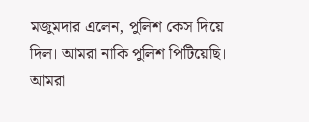মজুমদার এলেন, পুলিশ কেস দিয়ে দিল। আমরা নাকি পুলিশ পিটিয়েছি। আমরা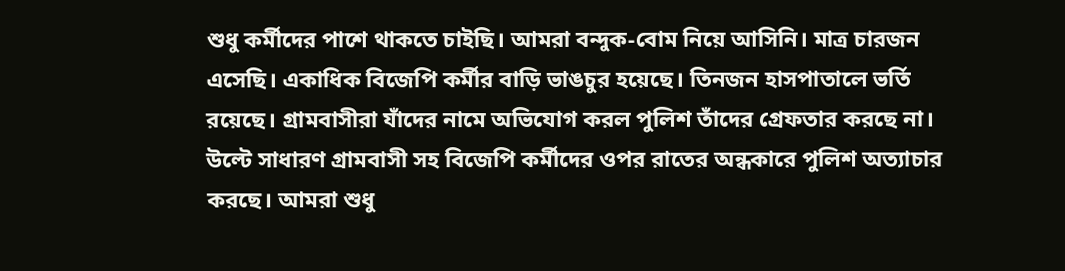শুধু কর্মীদের পাশে থাকতে চাইছি। আমরা বন্দুক-বোম নিয়ে আসিনি। মাত্র চারজন এসেছি। একাধিক বিজেপি কর্মীর বাড়ি ভাঙচুর হয়েছে। তিনজন হাসপাতালে ভর্তি রয়েছে। গ্রামবাসীরা যাঁদের নামে অভিযোগ করল পুলিশ তাঁদের গ্রেফতার করছে না। উল্টে সাধারণ গ্রামবাসী সহ বিজেপি কর্মীদের ওপর রাতের অন্ধকারে পুলিশ অত্যাচার করছে। আমরা শুধু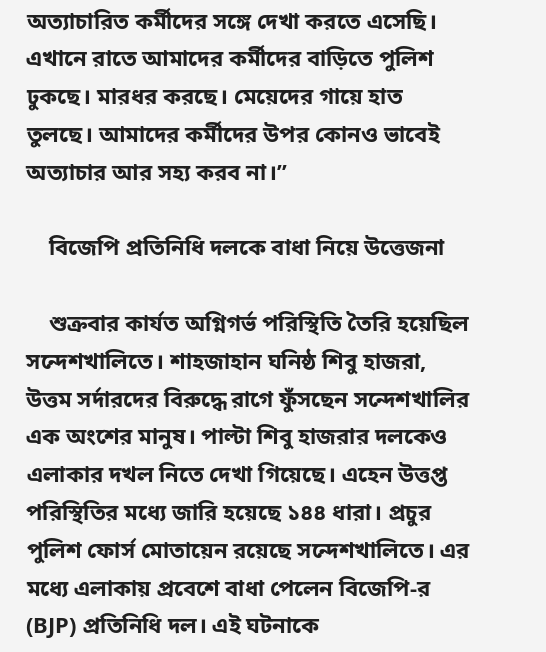অত্যাচারিত কর্মীদের সঙ্গে দেখা করতে এসেছি। এখানে রাতে আমাদের কর্মীদের বাড়িতে পুলিশ ঢুকছে। মারধর করছে। মেয়েদের গায়ে হাত তুলছে। আমাদের কর্মীদের উপর কোনও ভাবেই অত্যাচার আর সহ্য করব না।”

    বিজেপি প্রতিনিধি দলকে বাধা নিয়ে উত্তেজনা

    শুক্রবার কার্যত অগ্নিগর্ভ পরিস্থিতি তৈরি হয়েছিল সন্দেশখালিতে। শাহজাহান ঘনিষ্ঠ শিবু হাজরা, উত্তম সর্দারদের বিরুদ্ধে রাগে ফুঁসছেন সন্দেশখালির এক অংশের মানুষ। পাল্টা শিবু হাজরার দলকেও এলাকার দখল নিতে দেখা গিয়েছে। এহেন উত্তপ্ত পরিস্থিতির মধ্যে জারি হয়েছে ১৪৪ ধারা। প্রচুর পুলিশ ফোর্স মোতায়েন রয়েছে সন্দেশখালিতে। এর মধ্যে এলাকায় প্রবেশে বাধা পেলেন বিজেপি-র (BJP) প্রতিনিধি দল। এই ঘটনাকে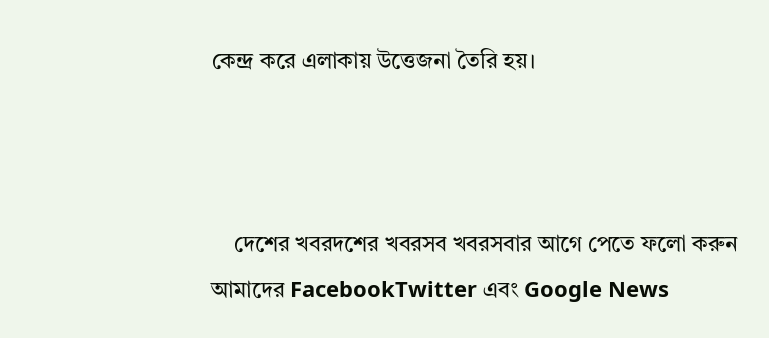কেন্দ্র করে এলাকায় উত্তেজনা তৈরি হয়।



    দেশের খবরদশের খবরসব খবরসবার আগে পেতে ফলো করুন আমাদের FacebookTwitter এবং Google News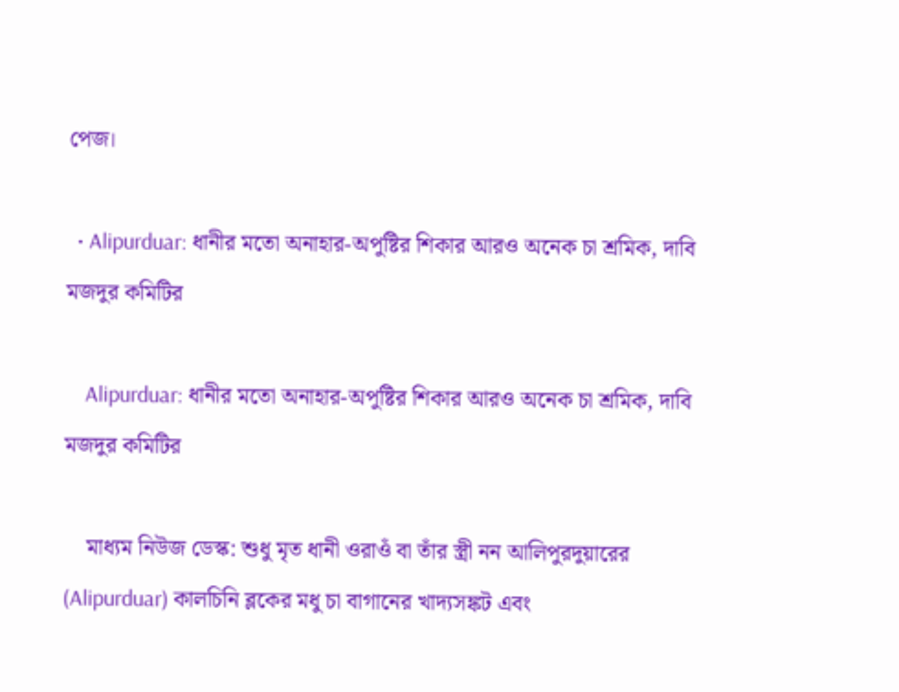পেজ।

  • Alipurduar: ধানীর মতো অনাহার-অপুষ্টির শিকার আরও অনেক চা শ্রমিক, দাবি মজদুর কমিটির

    Alipurduar: ধানীর মতো অনাহার-অপুষ্টির শিকার আরও অনেক চা শ্রমিক, দাবি মজদুর কমিটির

    মাধ্যম নিউজ ডেস্ক: শুধু মৃত ধানী ওরাওঁ বা তাঁর স্ত্রী নন আলিপুরদুয়ারের (Alipurduar) কালচিনি ব্লকের মধু চা বাগানের খাদ্যসঙ্কট এবং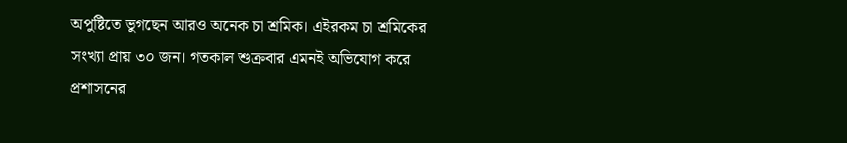অপুষ্টিতে ভুগছেন আরও অনেক চা শ্রমিক। এইরকম চা শ্রমিকের সংখ্যা প্রায় ৩০ জন। গতকাল শুক্রবার এমনই অভিযোগ করে প্রশাসনের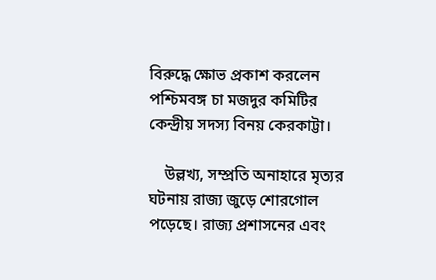বিরুদ্ধে ক্ষোভ প্রকাশ করলেন পশ্চিমবঙ্গ চা মজদুর কমিটির কেন্দ্রীয় সদস্য বিনয় কেরকাট্টা।

    উল্লখ্য, সম্প্রতি অনাহারে মৃত্যর ঘটনায় রাজ্য জুড়ে শোরগোল পড়েছে। রাজ্য প্রশাসনের এবং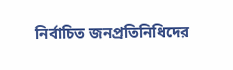নির্বাচিত জনপ্রতিনিধিদের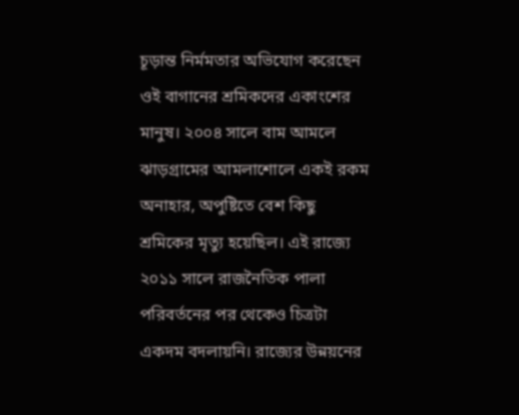চূড়ান্ত নির্মমতার অভিযোগ করেছেন ওই বাগানের শ্রমিকদের একাংশের মানুষ। ২০০৪ সালে বাম আমলে ঝাড়গ্রামের আমলাশোলে একই রকম অনাহার, অপুষ্টিতে বেশ কিছু শ্রমিকের মৃত্যু হয়েছিল। এই রাজ্যে ২০১১ সালে রাজনৈতিক পালা পরিবর্তনের পর থেকেও চিত্রটা একদম বদলায়নি। রাজ্যের উন্নয়নের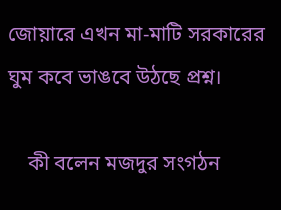জোয়ারে এখন মা-মাটি সরকারের ঘুম কবে ভাঙবে উঠছে প্রশ্ন।

    কী বলেন মজদুর সংগঠন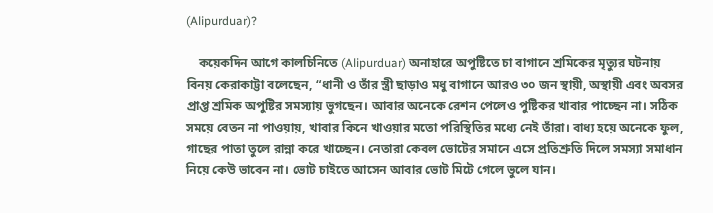(Alipurduar)?

    কয়েকদিন আগে কালচিনিতে (Alipurduar) অনাহারে অপুষ্টিতে চা বাগানে শ্রমিকের মৃত্যুর ঘটনায় বিনয় কেরাকাট্টা বলেছেন, “ধানী ও তাঁর স্ত্রী ছাড়াও মধু বাগানে আরও ৩০ জন স্থায়ী, অস্থায়ী এবং অবসর প্রাপ্ত শ্রমিক অপুষ্টির সমস্যায় ভুগছেন। আবার অনেকে রেশন পেলেও পুষ্টিকর খাবার পাচ্ছেন না। সঠিক সময়ে বেতন না পাওয়ায়, খাবার কিনে খাওয়ার মতো পরিস্থিতির মধ্যে নেই তাঁরা। বাধ্য হয়ে অনেকে ফুল, গাছের পাতা তুলে রান্না করে খাচ্ছেন। নেতারা কেবল ভোটের সমানে এসে প্রতিশ্রুতি দিলে সমস্যা সমাধান নিয়ে কেউ ভাবেন না। ভোট চাইতে আসেন আবার ভোট মিটে গেলে ভুলে যান।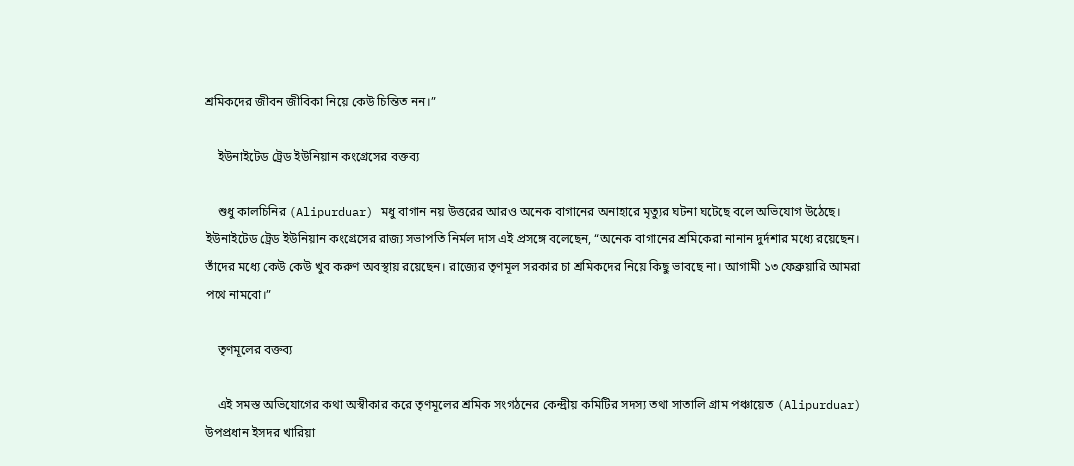শ্রমিকদের জীবন জীবিকা নিয়ে কেউ চিন্তিত নন।”

    ইউনাইটেড ট্রেড ইউনিয়ান কংগ্রেসের বক্তব্য

    শুধু কালচিনির (Alipurduar) মধু বাগান নয় উত্তরের আরও অনেক বাগানের অনাহারে মৃত্যুর ঘটনা ঘটেছে বলে অভিযোগ উঠেছে। ইউনাইটেড ট্রেড ইউনিয়ান কংগ্রেসের রাজ্য সভাপতি নির্মল দাস এই প্রসঙ্গে বলেছেন, “অনেক বাগানের শ্রমিকেরা নানান দুর্দশার মধ্যে রয়েছেন। তাঁদের মধ্যে কেউ কেউ খুব করুণ অবস্থায় রয়েছেন। রাজ্যের তৃণমূল সরকার চা শ্রমিকদের নিয়ে কিছু ভাবছে না। আগামী ১৩ ফেব্রুয়ারি আমরা পথে নামবো।”

    তৃণমূলের বক্তব্য

    এই সমস্ত অভিযোগের কথা অস্বীকার করে তৃণমূলের শ্রমিক সংগঠনের কেন্দ্রীয় কমিটির সদস্য তথা সাতালি গ্রাম পঞ্চায়েত (Alipurduar) উপপ্রধান ইসদর খারিয়া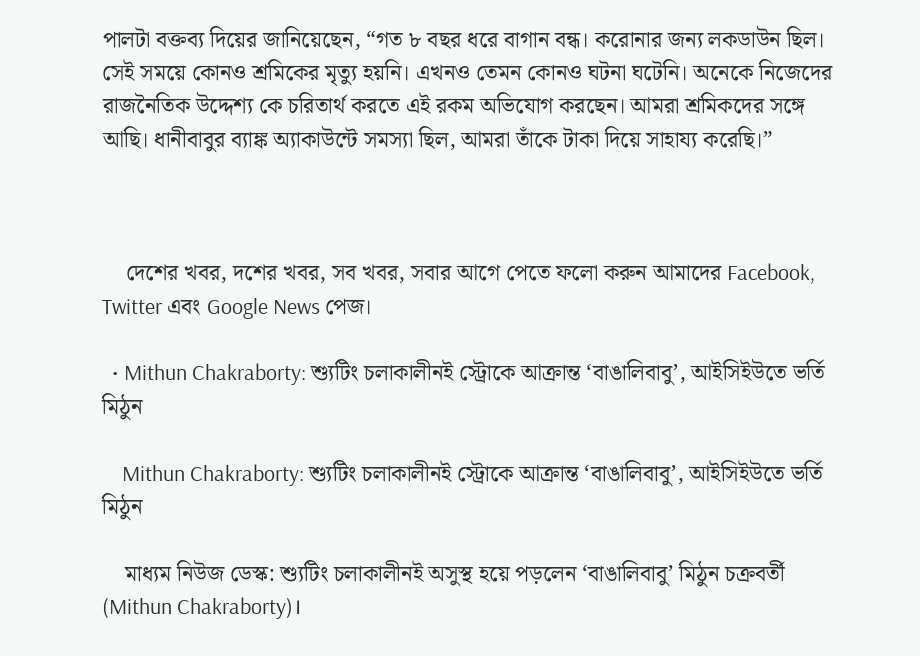পালটা বক্তব্য দিয়ের জানিয়েছেন, “গত ৮ বছর ধরে বাগান বন্ধ। করোনার জন্য লকডাউন ছিল। সেই সময়ে কোনও শ্রমিকের মৃত্যু হয়নি। এখনও তেমন কোনও ঘটনা ঘটেনি। অনেকে নিজেদের রাজনৈতিক উদ্দেশ্য কে চরিতার্থ করতে এই রকম অভিযোগ করছেন। আমরা শ্রমিকদের সঙ্গে আছি। ধানীবাবুর ব্যাঙ্ক অ্যাকাউন্টে সমস্যা ছিল, আমরা তাঁকে টাকা দিয়ে সাহায্য করেছি।”



    দেশের খবর, দশের খবর, সব খবর, সবার আগে পেতে ফলো করুন আমাদের Facebook, Twitter এবং Google News পেজ।

  • Mithun Chakraborty: শ্যুটিং চলাকালীনই স্ট্রোকে আক্রান্ত ‘বাঙালিবাবু’, আইসিইউতে ভর্তি মিঠুন

    Mithun Chakraborty: শ্যুটিং চলাকালীনই স্ট্রোকে আক্রান্ত ‘বাঙালিবাবু’, আইসিইউতে ভর্তি মিঠুন

    মাধ্যম নিউজ ডেস্ক: শ্যুটিং চলাকালীনই অসুস্থ হয়ে পড়লেন ‘বাঙালিবাবু’ মিঠুন চক্রবর্তী (Mithun Chakraborty)।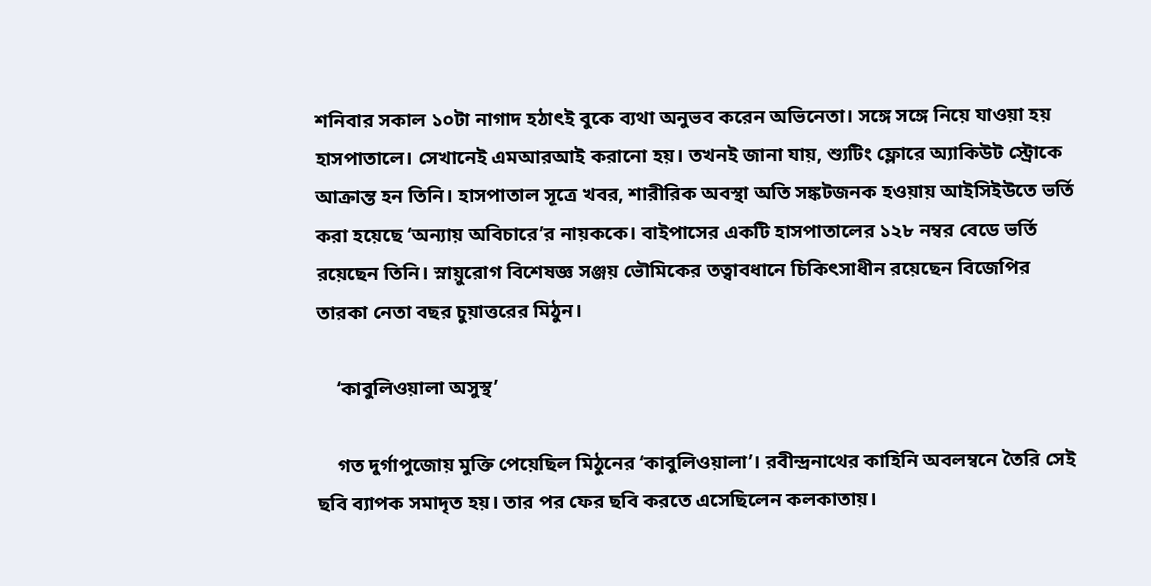শনিবার সকাল ১০টা নাগাদ হঠাৎই বুকে ব্যথা অনুভব করেন অভিনেতা। সঙ্গে সঙ্গে নিয়ে যাওয়া হয় হাসপাতালে। সেখানেই এমআরআই করানো হয়। তখনই জানা যায়, শ্যুটিং ফ্লোরে অ্যাকিউট স্ট্রোকে আক্রান্ত হন তিনি। হাসপাতাল সূত্রে খবর, শারীরিক অবস্থা অতি সঙ্কটজনক হওয়ায় আইসিইউতে ভর্তি করা হয়েছে ‘অন্যায় অবিচারে’র নায়ককে। বাইপাসের একটি হাসপাতালের ১২৮ নম্বর বেডে ভর্তি রয়েছেন তিনি। স্নায়ুরোগ বিশেষজ্ঞ সঞ্জয় ভৌমিকের তত্বাবধানে চিকিৎসাধীন রয়েছেন বিজেপির তারকা নেতা বছর চুয়াত্তরের মিঠুন।

    ‘কাবুলিওয়ালা অসুস্থ’

    গত দুর্গাপুজোয় মুক্তি পেয়েছিল মিঠুনের ‘কাবুলিওয়ালা’। রবীন্দ্রনাথের কাহিনি অবলম্বনে তৈরি সেই ছবি ব্যাপক সমাদৃত হয়। তার পর ফের ছবি করতে এসেছিলেন কলকাতায়।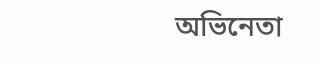অভিনেতা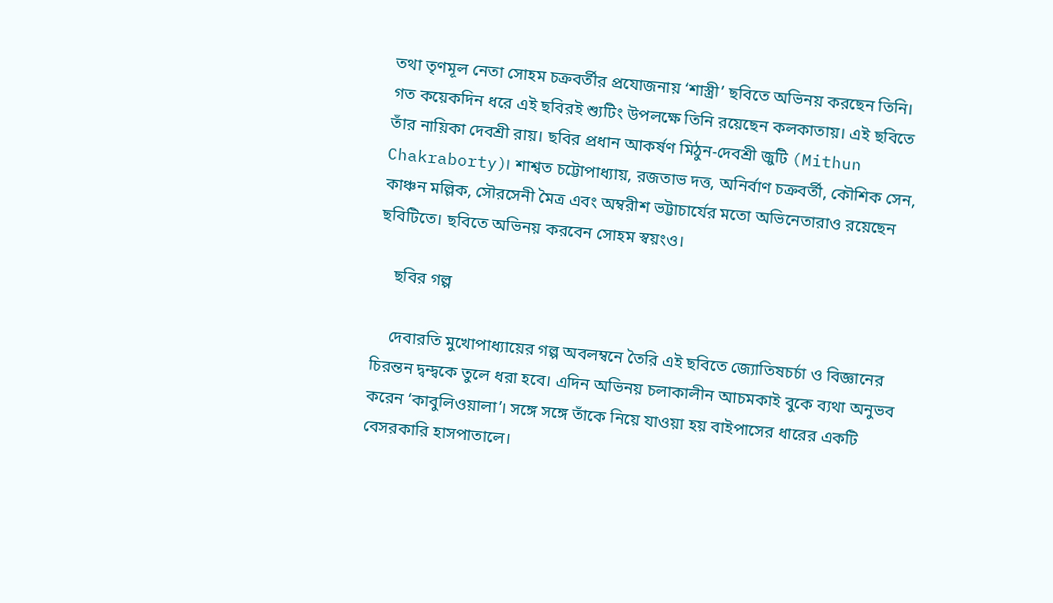তথা তৃণমূল নেতা সোহম চক্রবর্তীর প্রযোজনায় ‘শাস্ত্রী’ ছবিতে অভিনয় করছেন তিনি। গত কয়েকদিন ধরে এই ছবিরই শ্যুটিং উপলক্ষে তিনি রয়েছেন কলকাতায়। এই ছবিতে তাঁর নায়িকা দেবশ্রী রায়। ছবির প্রধান আকর্ষণ মিঠুন-দেবশ্রী জুটি (Mithun Chakraborty)। শাশ্বত চট্টোপাধ্যায়, রজতাভ দত্ত, অনির্বাণ চক্রবর্তী, কৌশিক সেন, কাঞ্চন মল্লিক, সৌরসেনী মৈত্র এবং অম্বরীশ ভট্টাচার্যের মতো অভিনেতারাও রয়েছেন ছবিটিতে। ছবিতে অভিনয় করবেন সোহম স্বয়ংও।

    ছবির গল্প

    দেবারতি মুখোপাধ্যায়ের গল্প অবলম্বনে তৈরি এই ছবিতে জ্যোতিষচর্চা ও বিজ্ঞানের চিরন্তন দ্বন্দ্বকে তুলে ধরা হবে। এদিন অভিনয় চলাকালীন আচমকাই বুকে ব্যথা অনুভব করেন ‘কাবুলিওয়ালা’। সঙ্গে সঙ্গে তাঁকে নিয়ে যাওয়া হয় বাইপাসের ধারের একটি বেসরকারি হাসপাতালে।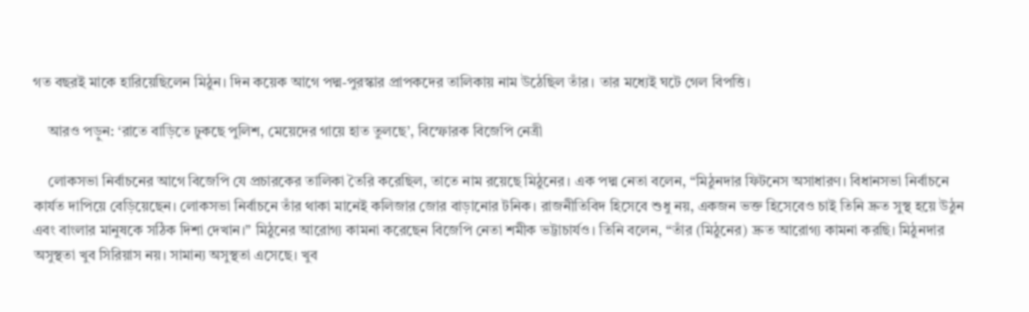গত বছরই মাকে হারিয়েছিলেন মিঠুন। দিন কয়েক আগে পদ্ম-পুরস্কার প্রাপকদের তালিকায় নাম উঠেছিল তাঁর। তার মধ্যেই ঘটে গেল বিপত্তি।

    আরও পড়ুন: ‘রাতে বাড়িতে ঢুকছে পুলিশ, মেয়েদের গায়ে হাত তুলছে’, বিস্ফোরক বিজেপি নেত্রী

    লোকসভা নির্বাচনের আগে বিজেপি যে প্রচারকের তালিকা তৈরি করেছিল, তাতে নাম রয়েছে মিঠুনের। এক পদ্ম নেতা বলেন, “মিঠুনদার ফিটনেস অসাধারণ। বিধানসভা নির্বাচনে কার্যত দাপিয়ে বেড়িয়েছেন। লোকসভা নির্বাচনে তাঁর থাকা মানেই কলিজার জোর বাড়ানোর টনিক। রাজনীতিবিদ হিসেবে শুধু নয়, একজন ভক্ত হিসেবেও চাই তিনি দ্রুত সুস্থ হয়ে উঠুন এবং বাংলার মানুষকে সঠিক দিশা দেখান।” মিঠুনের আরোগ্য কামনা করেছেন বিজেপি নেতা শমীক ভট্টাচার্যও। তিনি বলেন, “তাঁর (মিঠুনের) দ্রুত আরোগ্য কামনা করছি। মিঠুনদার অসুস্থতা খুব সিরিয়াস নয়। সামান্য অসুস্থতা এসেছে। খুব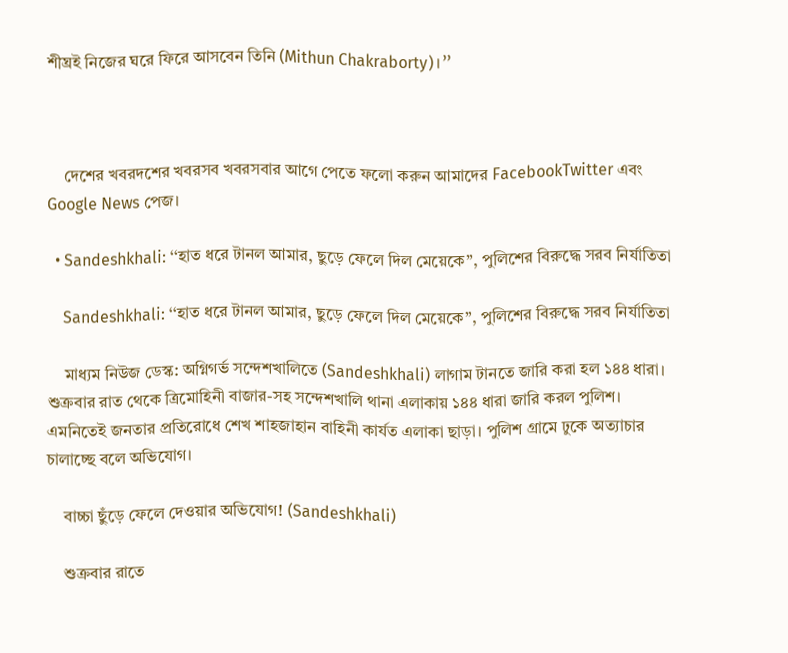শীঘ্রই নিজের ঘরে ফিরে আসবেন তিনি (Mithun Chakraborty)।”



    দেশের খবরদশের খবরসব খবরসবার আগে পেতে ফলো করুন আমাদের FacebookTwitter এবং Google News পেজ।

  • Sandeshkhali: ‘‘হাত ধরে টানল আমার, ছুড়ে ফেলে দিল মেয়েকে’’, পুলিশের বিরুদ্ধে সরব নির্যাতিতা

    Sandeshkhali: ‘‘হাত ধরে টানল আমার, ছুড়ে ফেলে দিল মেয়েকে’’, পুলিশের বিরুদ্ধে সরব নির্যাতিতা

    মাধ্যম নিউজ ডেস্ক: অগ্নিগর্ভ সন্দেশখালিতে (Sandeshkhali) লাগাম টানতে জারি করা হল ১৪৪ ধারা। শুক্রবার রাত থেকে ত্রিমোহিনী বাজার-সহ সন্দেশখালি থানা এলাকায় ১৪৪ ধারা জারি করল পুলিশ। এমনিতেই জনতার প্রতিরোধে শেখ শাহজাহান বাহিনী কার্যত এলাকা ছাড়া। পুলিশ গ্রামে ঢুকে অত্যাচার চালাচ্ছে বলে অভিযোগ।

    বাচ্চা ছুঁড়ে ফেলে দেওয়ার অভিযোগ! (Sandeshkhali)

    শুক্রবার রাতে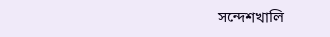সন্দেশখালি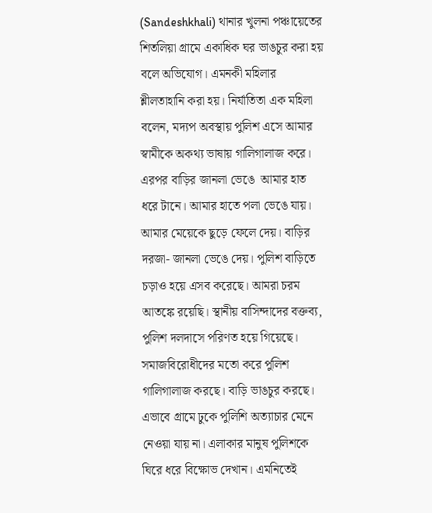(Sandeshkhali) থানার খুলনা পঞ্চায়েতের শিতলিয়া গ্ৰামে একাধিক ঘর ভাঙচুর করা হয় বলে অভিযোগ। এমনকী মহিলার শ্লীলতাহানি করা হয়। নির্যাতিতা এক মহিলা বলেন, মদ্যপ অবস্থায় পুলিশ এসে আমার স্বামীকে অকথ্য ভাষায় গালিগালাজ করে। এরপর বাড়ির জানলা ভেঙে  আমার হাত ধরে টানে। আমার হাতে পলা ভেঙে যায়। আমার মেয়েকে ছুড়ে ফেলে দেয়। বাড়ির দরজা- জানলা ভেঙে দেয়। পুলিশ বাড়িতে চড়াও হয়ে এসব করেছে। আমরা চরম আতঙ্কে রয়েছি। স্থানীয় বাসিন্দাদের বক্তব্য, পুলিশ দলদাসে পরিণত হয়ে গিয়েছে। সমাজবিরোধীদের মতো করে পুলিশ গালিগালাজ করছে। বাড়ি ভাঙচুর করছে। এভাবে গ্রামে ঢুকে পুলিশি অত্যাচার মেনে নেওয়া যায় না। এলাকার মানুষ পুলিশকে ঘিরে ধরে বিক্ষোভ দেখান। এমনিতেই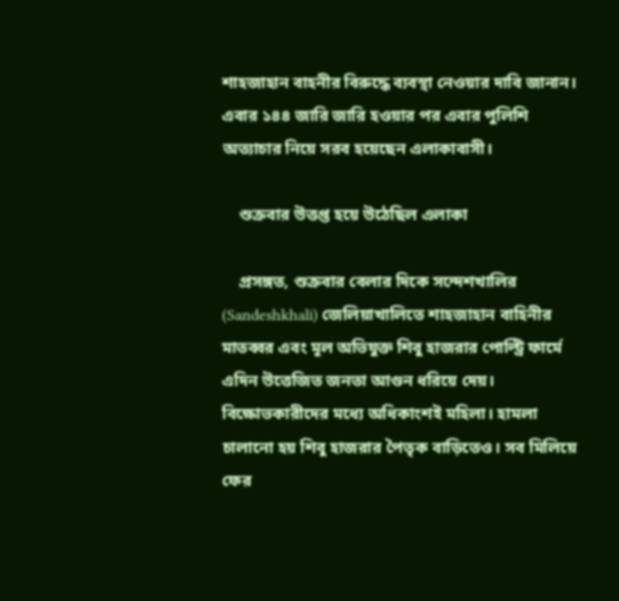শাহজাহান বাহনীর বিরুদ্ধে ব্যবস্থা নেওয়ার দাবি জানান। এবার ১৪৪ জারি জারি হওয়ার পর এবার পুলিশি অত্যাচার নিয়ে সরব হয়েছেন এলাকাবাসী।

    শুক্রবার উত্তপ্ত হয়ে উঠেছিল এলাকা

    প্রসঙ্গত, শুক্রবার বেলার দিকে সন্দেশখালির (Sandeshkhali) জেলিয়াখালিতে শাহজাহান বাহিনীর মাতব্বর এবং মূল অভিযুক্ত শিবু হাজরার পোল্ট্রি ফার্মে এদিন উত্তেজিত জনতা আগুন ধরিয়ে দেয়। বিক্ষোভকারীদের মধ্যে অধিকাংশই মহিলা। হামলা চালানো হয় শিবু হাজরার পৈতৃক বাড়িতেও। সব মিলিয়ে ফের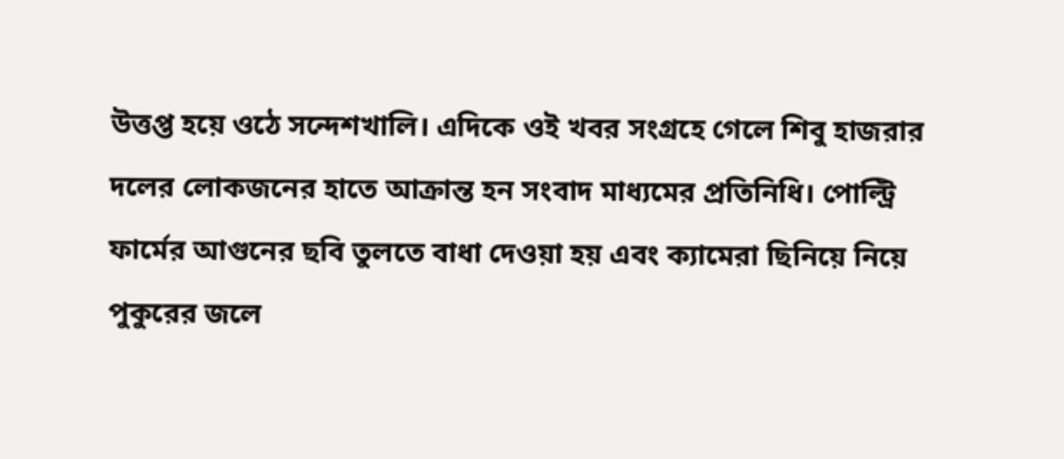উত্তপ্ত হয়ে ওঠে সন্দেশখালি। এদিকে ওই খবর সংগ্রহে গেলে শিবু হাজরার দলের লোকজনের হাতে আক্রান্ত হন সংবাদ মাধ্যমের প্রতিনিধি। পোল্ট্রি ফার্মের আগুনের ছবি তুলতে বাধা দেওয়া হয় এবং ক্যামেরা ছিনিয়ে নিয়ে পুকুরের জলে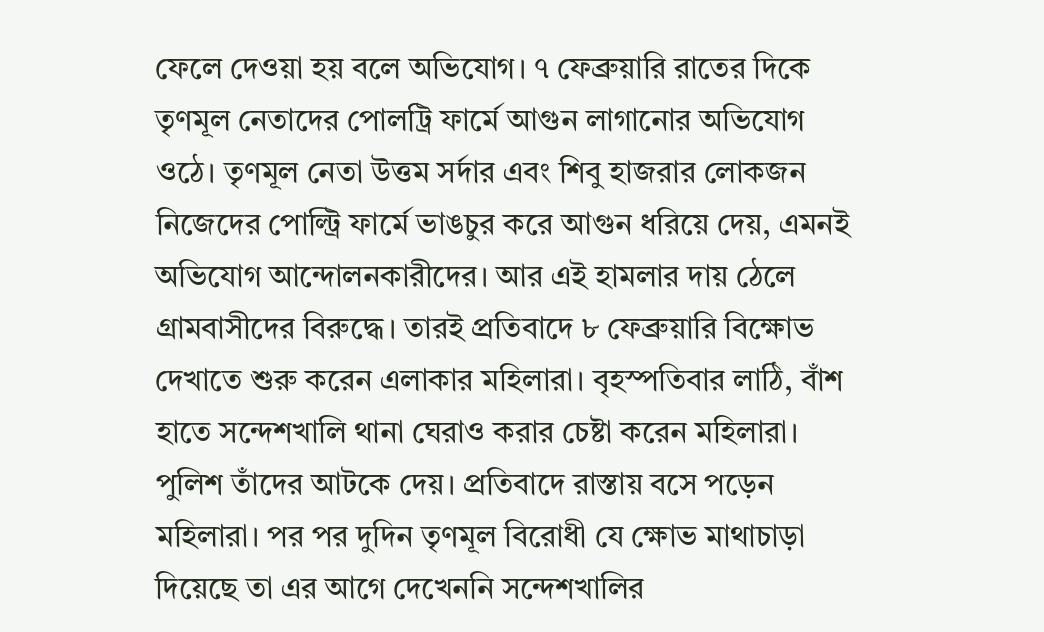ফেলে দেওয়া হয় বলে অভিযোগ। ৭ ফেব্রুয়ারি রাতের দিকে তৃণমূল নেতাদের পোলট্রি ফার্মে আগুন লাগানোর অভিযোগ ওঠে। তৃণমূল নেতা উত্তম সর্দার এবং শিবু হাজরার লোকজন নিজেদের পোল্ট্রি ফার্মে ভাঙচুর করে আগুন ধরিয়ে দেয়, এমনই অভিযোগ আন্দোলনকারীদের। আর এই হামলার দায় ঠেলে গ্রামবাসীদের বিরুদ্ধে। তারই প্রতিবাদে ৮ ফেব্রুয়ারি বিক্ষোভ দেখাতে শুরু করেন এলাকার মহিলারা। বৃহস্পতিবার লাঠি, বাঁশ হাতে সন্দেশখালি থানা ঘেরাও করার চেষ্টা করেন মহিলারা। পুলিশ তাঁদের আটকে দেয়। প্রতিবাদে রাস্তায় বসে পড়েন মহিলারা। পর পর দুদিন তৃণমূল বিরোধী যে ক্ষোভ মাথাচাড়া দিয়েছে তা এর আগে দেখেননি সন্দেশখালির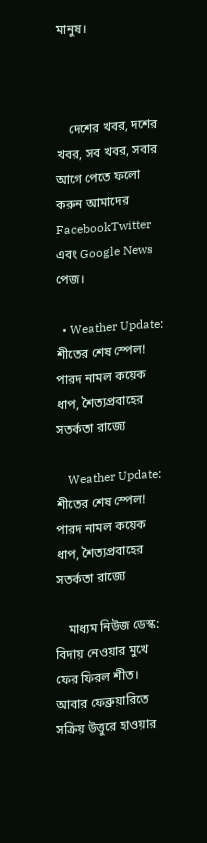মানুষ।



    দেশের খবর, দশের খবর, সব খবর, সবার আগে পেতে ফলো করুন আমাদের FacebookTwitter এবং Google News পেজ।

  • Weather Update: শীতের শেষ স্পেল! পারদ নামল কয়েক ধাপ, শৈত্যপ্রবাহের সতর্কতা রাজ্যে

    Weather Update: শীতের শেষ স্পেল! পারদ নামল কয়েক ধাপ, শৈত্যপ্রবাহের সতর্কতা রাজ্যে

    মাধ্যম নিউজ ডেস্ক: বিদায় নেওয়ার মুখে ফের ফিরল শীত। আবার ফেব্রুয়ারিতে সক্রিয় উত্তুরে হাওয়ার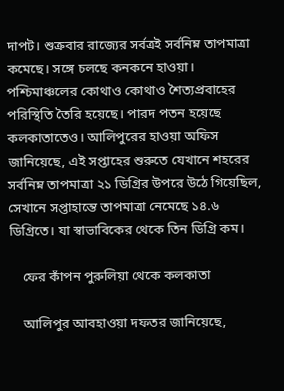দাপট। শুক্রবার রাজ্যের সর্বত্রই সর্বনিম্ন তাপমাত্রা কমেছে। সঙ্গে চলছে কনকনে হাওয়া। পশ্চিমাঞ্চলের কোথাও কোথাও শৈত্যপ্রবাহের পরিস্থিতি তৈরি হয়েছে। পারদ পতন হয়েছে কলকাতাতেও। আলিপুরের হাওয়া অফিস জানিয়েছে, এই সপ্তাহের শুরুতে যেখানে শহরের সর্বনিম্ন তাপমাত্রা ২১ ডিগ্রির উপরে উঠে গিয়েছিল, সেখানে সপ্তাহান্তে তাপমাত্রা নেমেছে ১৪.৬ ডিগ্রিতে। যা স্বাভাবিকের থেকে তিন ডিগ্রি কম।

    ফের কাঁপন পুরুলিয়া থেকে কলকাতা

    আলিপুর আবহাওয়া দফতর জানিয়েছে,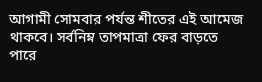আগামী সোমবার পর্যন্ত শীতের এই আমেজ থাকবে। সর্বনিম্ন তাপমাত্রা ফের বাড়তে পারে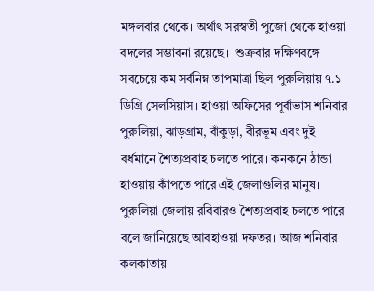মঙ্গলবার থেকে। অর্থাৎ সরস্বতী পুজো থেকে হাওয়া বদলের সম্ভাবনা রয়েছে।  শুক্রবার দক্ষিণবঙ্গে সবচেয়ে কম সর্বনিম্ন তাপমাত্রা ছিল পুরুলিয়ায় ৭.১ ডিগ্রি সেলসিয়াস। হাওয়া অফিসের পূর্বাভাস শনিবার পুরুলিয়া, ঝাড়গ্রাম, বাঁকুড়া, বীরভূম এবং দুই বর্ধমানে শৈত্যপ্রবাহ চলতে পারে। কনকনে ঠান্ডা হাওয়ায় কাঁপতে পারে এই জেলাগুলির মানুষ। পুরুলিয়া জেলায় রবিবারও শৈত্যপ্রবাহ চলতে পারে বলে জানিয়েছে আবহাওয়া দফতর। আজ শনিবার কলকাতায়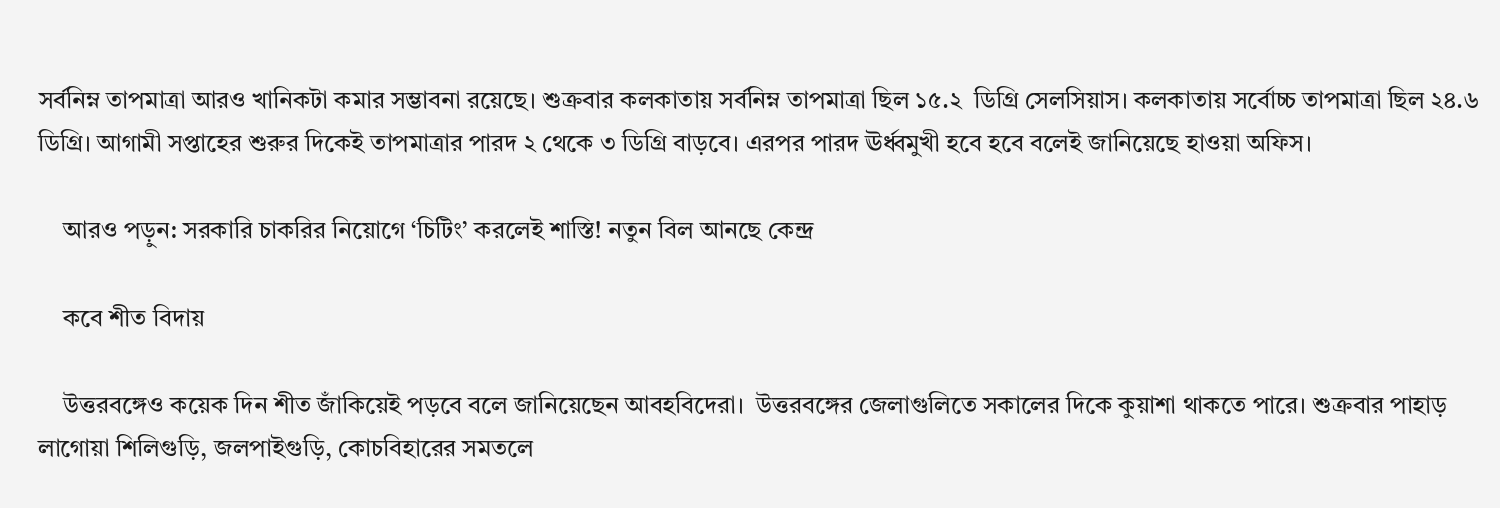সর্বনিম্ন তাপমাত্রা আরও খানিকটা কমার সম্ভাবনা রয়েছে। শুক্রবার কলকাতায় সর্বনিম্ন তাপমাত্রা ছিল ১৫.২  ডিগ্রি সেলসিয়াস। কলকাতায় সর্বোচ্চ তাপমাত্রা ছিল ২৪.৬ ডিগ্রি। আগামী সপ্তাহের শুরুর দিকেই তাপমাত্রার পারদ ২ থেকে ৩ ডিগ্রি বাড়বে। এরপর পারদ ঊর্ধ্বমুখী হবে হবে বলেই জানিয়েছে হাওয়া অফিস।

    আরও পড়ুন: সরকারি চাকরির নিয়োগে ‘চিটিং’ করলেই শাস্তি! নতুন বিল আনছে কেন্দ্র

    কবে শীত বিদায়

    উত্তরবঙ্গেও কয়েক দিন শীত জাঁকিয়েই পড়বে বলে জানিয়েছেন আবহবিদেরা।  উত্তরবঙ্গের জেলাগুলিতে সকালের দিকে কুয়াশা থাকতে পারে। শুক্রবার পাহাড় লাগোয়া শিলিগুড়ি, জলপাইগুড়ি, কোচবিহারের সমতলে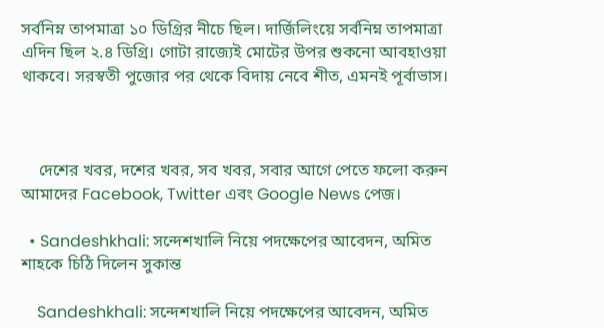সর্বনিম্ন তাপমাত্রা ১০ ডিগ্রির নীচে ছিল। দার্জিলিংয়ে সর্বনিম্ন তাপমাত্রা এদিন ছিল ২.৪ ডিগ্রি। গোটা রাজ্যেই মোটের উপর শুকনো আবহাওয়া থাকবে। সরস্বতী পুজোর পর থেকে বিদায় নেবে শীত, এমনই পূর্বাভাস।



    দেশের খবর, দশের খবর, সব খবর, সবার আগে পেতে ফলো করুন আমাদের Facebook, Twitter এবং Google News পেজ।

  • Sandeshkhali: সন্দেশখালি নিয়ে পদক্ষেপের আবেদন, অমিত শাহকে চিঠি দিলেন সুকান্ত

    Sandeshkhali: সন্দেশখালি নিয়ে পদক্ষেপের আবেদন, অমিত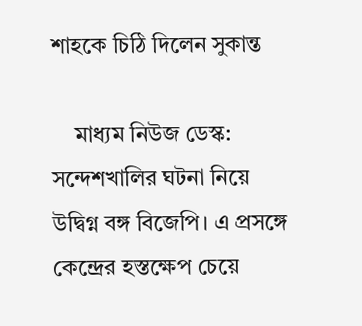শাহকে চিঠি দিলেন সুকান্ত

    মাধ্যম নিউজ ডেস্ক: সন্দেশখালির ঘটনা নিয়ে উদ্বিগ্ন বঙ্গ বিজেপি। এ প্রসঙ্গে কেন্দ্রের হস্তক্ষেপ চেয়ে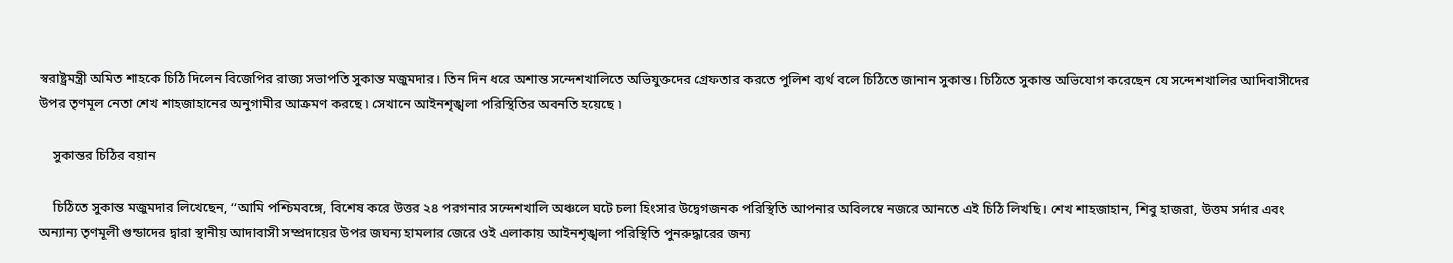স্বরাষ্ট্রমন্ত্রী অমিত শাহকে চিঠি দিলেন বিজেপির রাজ্য সভাপতি সুকান্ত মজুমদার। তিন দিন ধরে অশান্ত সন্দেশখালিতে অভিযুক্তদের গ্রেফতার করতে পুলিশ ব্যর্থ বলে চিঠিতে জানান সুকান্ত। চিঠিতে সুকান্ত অভিযোগ করেছেন যে সন্দেশখালির আদিবাসীদের উপর তৃণমূল নেতা শেখ শাহজাহানের অনুগামীর আক্রমণ করছে ৷ সেখানে আইনশৃঙ্খলা পরিস্থিতির অবনতি হয়েছে ৷

    সুকান্তর চিঠির বয়ান

    চিঠিতে সুকান্ত মজুমদার লিখেছেন, ‘‘আমি পশ্চিমবঙ্গে, বিশেষ করে উত্তর ২৪ পরগনার সন্দেশখালি অঞ্চলে ঘটে চলা হিংসার উদ্বেগজনক পরিস্থিতি আপনার অবিলম্বে নজরে আনতে এই চিঠি লিখছি। শেখ শাহজাহান, শিবু হাজরা, উত্তম সর্দার এবং অন্যান্য তৃণমূলী গুন্ডাদের দ্বারা স্থানীয় আদাবাসী সম্প্রদায়ের উপর জঘন্য হামলার জেরে ওই এলাকায় আইনশৃঙ্খলা পরিস্থিতি পুনরুদ্ধারের জন্য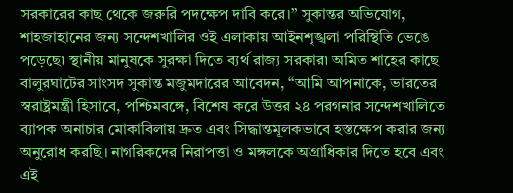সরকারের কাছ থেকে জরুরি পদক্ষেপ দাবি করে।’’ সুকান্তর অভিযোগ, শাহজাহানের জন্য সন্দেশখালির ওই এলাকায় আইনশৃঙ্খলা পরিস্থিতি ভেঙে পড়েছে৷ স্থানীয় মানুষকে সুরক্ষা দিতে ব্যর্থ রাজ্য সরকার৷ অমিত শাহের কাছে বালুরঘাটের সাংসদ সুকান্ত মজুমদারের আবেদন, ‘‘আমি আপনাকে, ভারতের স্বরাষ্ট্রমন্ত্রী হিসাবে, পশ্চিমবঙ্গে, বিশেষ করে উত্তর ২৪ পরগনার সন্দেশখালিতে ব্যাপক অনাচার মোকাবিলায় দ্রুত এবং সিদ্ধান্তমূলকভাবে হস্তক্ষেপ করার জন্য অনুরোধ করছি। নাগরিকদের নিরাপত্তা ও মঙ্গলকে অগ্রাধিকার দিতে হবে এবং এই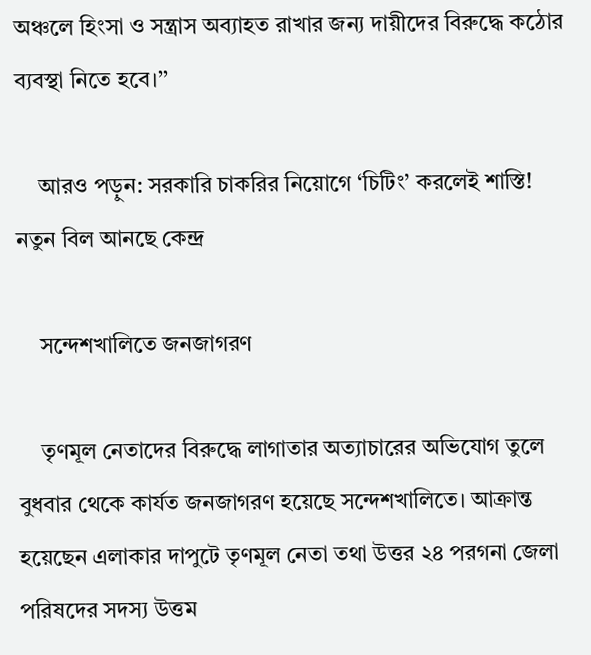অঞ্চলে হিংসা ও সন্ত্রাস অব্যাহত রাখার জন্য দায়ীদের বিরুদ্ধে কঠোর ব্যবস্থা নিতে হবে।’’

    আরও পড়ুন: সরকারি চাকরির নিয়োগে ‘চিটিং’ করলেই শাস্তি! নতুন বিল আনছে কেন্দ্র

    সন্দেশখালিতে জনজাগরণ

    তৃণমূল নেতাদের বিরুদ্ধে লাগাতার অত্যাচারের অভিযোগ তুলে বুধবার থেকে কার্যত জনজাগরণ হয়েছে সন্দেশখালিতে। আক্রান্ত হয়েছেন এলাকার দাপুটে তৃণমূল নেতা তথা উত্তর ২৪ পরগনা জেলা পরিষদের সদস্য উত্তম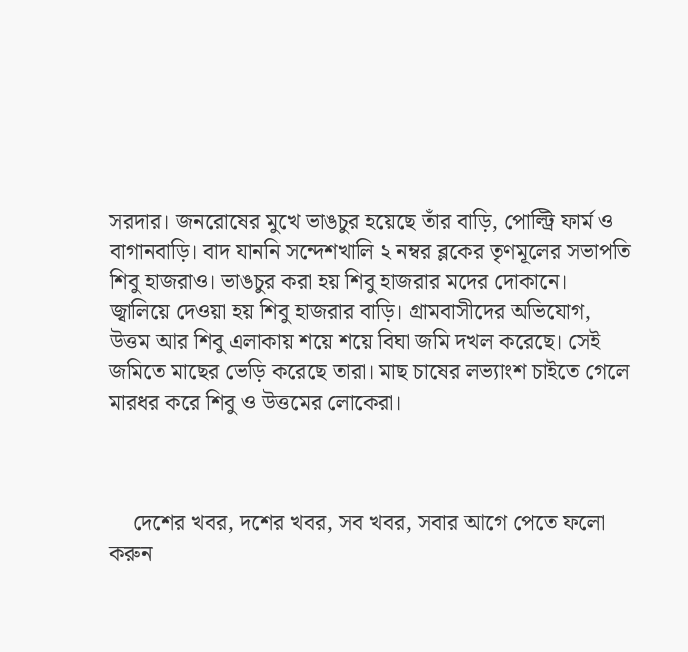সরদার। জনরোষের মুখে ভাঙচুর হয়েছে তাঁর বাড়ি, পোল্ট্রি ফার্ম ও বাগানবাড়ি। বাদ যাননি সন্দেশখালি ২ নম্বর ব্লকের তৃণমূলের সভাপতি শিবু হাজরাও। ভাঙচুর করা হয় শিবু হাজরার মদের দোকানে। জ্বালিয়ে দেওয়া হয় শিবু হাজরার বাড়ি। গ্রামবাসীদের অভিযোগ, উত্তম আর শিবু এলাকায় শয়ে শয়ে বিঘা জমি দখল করেছে। সেই জমিতে মাছের ভেড়ি করেছে তারা। মাছ চাষের লভ্যাংশ চাইতে গেলে মারধর করে শিবু ও উত্তমের লোকেরা।



    দেশের খবর, দশের খবর, সব খবর, সবার আগে পেতে ফলো করুন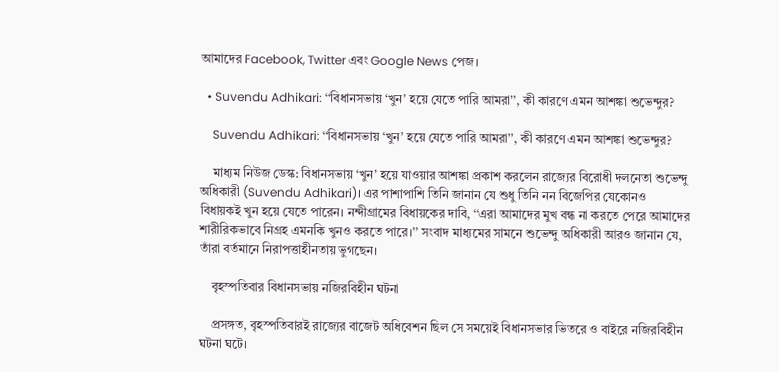আমাদের Facebook, Twitter এবং Google News পেজ।

  • Suvendu Adhikari: ‘‘বিধানসভায় ‘খুন’ হয়ে যেতে পারি আমরা’’, কী কারণে এমন আশঙ্কা শুভেন্দুর?

    Suvendu Adhikari: ‘‘বিধানসভায় ‘খুন’ হয়ে যেতে পারি আমরা’’, কী কারণে এমন আশঙ্কা শুভেন্দুর?

    মাধ্যম নিউজ ডেস্ক: বিধানসভায় ‘খুন’ হয়ে যাওয়ার আশঙ্কা প্রকাশ করলেন রাজ্যের বিরোধী দলনেতা শুভেন্দু অধিকারী (Suvendu Adhikari)। এর পাশাপাশি তিনি জানান যে শুধু তিনি নন বিজেপির যেকোনও বিধায়কই খুন হয়ে যেতে পারেন। নন্দীগ্রামের বিধায়কের দাবি, ‘‘এরা আমাদের মুখ বন্ধ না করতে পেরে আমাদের শারীরিকভাবে নিগ্রহ এমনকি খুনও করতে পারে।’’ সংবাদ মাধ্যমের সামনে শুভেন্দু অধিকারী আরও জানান যে, তাঁরা বর্তমানে নিরাপত্তাহীনতায় ভুগছেন।

    বৃহস্পতিবার বিধানসভায় নজিরবিহীন ঘটনা

    প্রসঙ্গত, বৃহস্পতিবারই রাজ্যের বাজেট অধিবেশন ছিল সে সময়েই বিধানসভার ভিতরে ও বাইরে নজিরবিহীন ঘটনা ঘটে।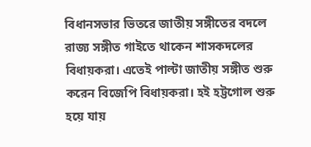বিধানসভার ভিতরে জাতীয় সঙ্গীতের বদলে রাজ্য সঙ্গীত গাইতে থাকেন শাসকদলের বিধায়করা। এতেই পাল্টা জাতীয় সঙ্গীত শুরু করেন বিজেপি বিধায়করা। হই হট্টগোল শুরু হয়ে যায়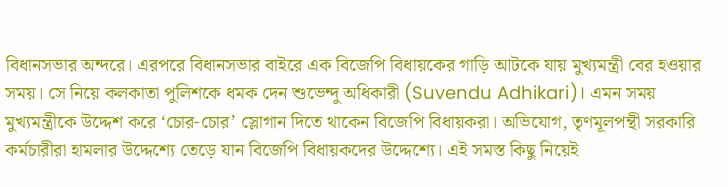বিধানসভার অন্দরে। এরপরে বিধানসভার বাইরে এক বিজেপি বিধায়কের গাড়ি আটকে যায় মুখ্যমন্ত্রী বের হওয়ার সময়। সে নিয়ে কলকাতা পুলিশকে ধমক দেন শুভেন্দু অধিকারী (Suvendu Adhikari)। এমন সময় মুখ্যমন্ত্রীকে উদ্দেশ করে ‘চোর-চোর’ স্লোগান দিতে থাকেন বিজেপি বিধায়করা। অভিযোগ, তৃণমূলপন্থী সরকারি কর্মচারীরা হামলার উদ্দেশ্যে তেড়ে যান বিজেপি বিধায়কদের উদ্দেশ্যে। এই সমস্ত কিছু নিয়েই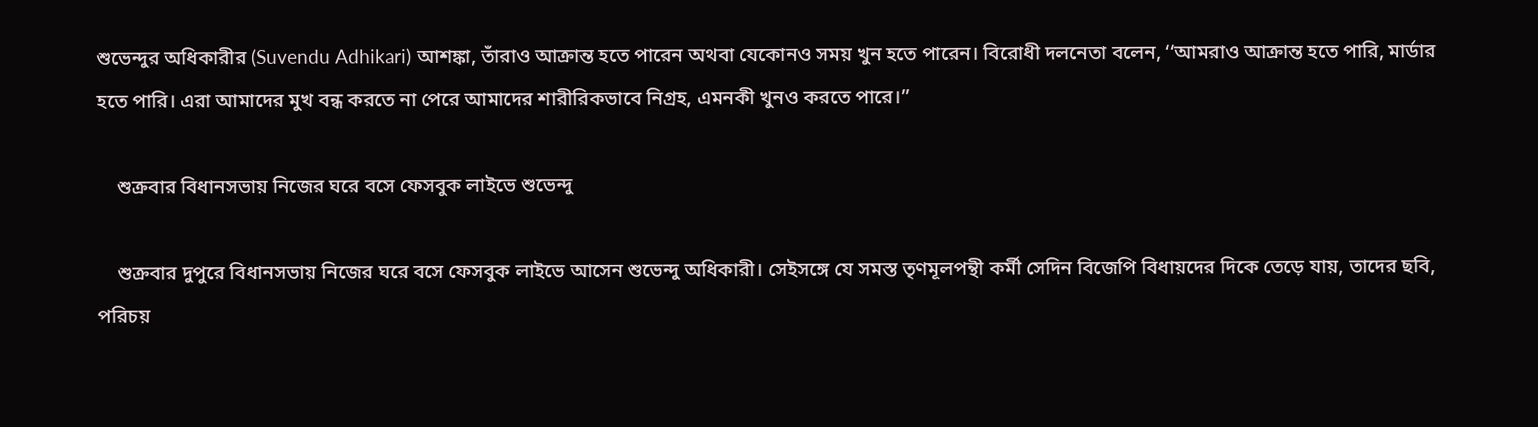শুভেন্দুর অধিকারীর (Suvendu Adhikari) আশঙ্কা, তাঁরাও আক্রান্ত হতে পারেন অথবা যেকোনও সময় খুন হতে পারেন। বিরোধী দলনেতা বলেন, ‘‘আমরাও আক্রান্ত হতে পারি, মার্ডার হতে পারি। এরা আমাদের মুখ বন্ধ করতে না পেরে আমাদের শারীরিকভাবে নিগ্রহ, এমনকী খুনও করতে পারে।’’

    শুক্রবার বিধানসভায় নিজের ঘরে বসে ফেসবুক লাইভে শুভেন্দু

    শুক্রবার দুপুরে বিধানসভায় নিজের ঘরে বসে ফেসবুক লাইভে আসেন শুভেন্দু অধিকারী। সেইসঙ্গে যে সমস্ত তৃণমূলপন্থী কর্মী সেদিন বিজেপি বিধায়দের দিকে তেড়ে যায়, তাদের ছবি, পরিচয়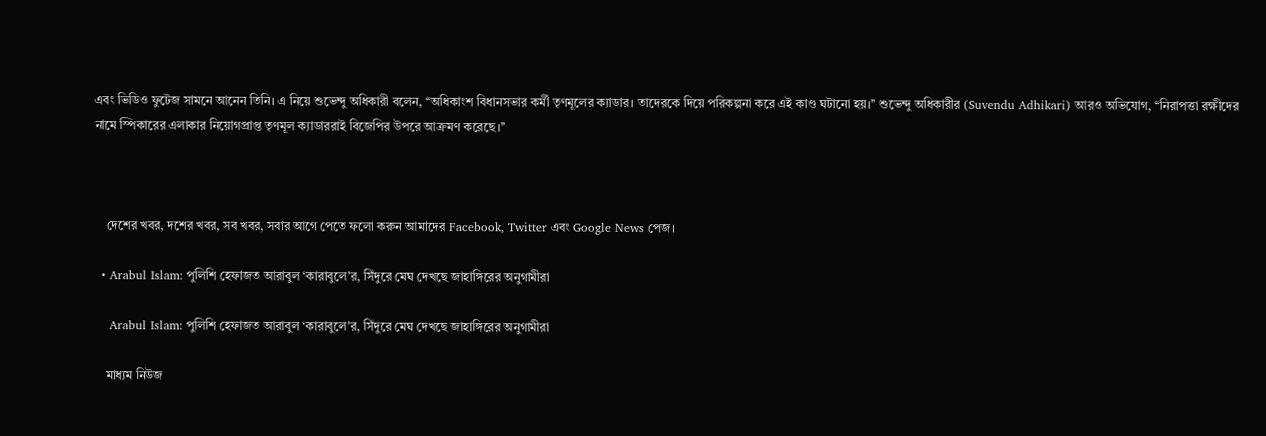এবং ভিডিও ফুটেজ সামনে আনেন তিনি। এ নিয়ে শুভেন্দু অধিকারী বলেন, ‘‘অধিকাংশ বিধানসভার কর্মী তৃণমূলের ক্যাডার। তাদেরকে দিয়ে পরিকল্পনা করে এই কাণ্ড ঘটানো হয়।’’ শুভেন্দু অধিকারীর (Suvendu Adhikari) আরও অভিযোগ, ‘‘নিরাপত্তা রক্ষীদের নামে স্পিকারের এলাকার নিয়োগপ্রাপ্ত তৃণমূল ক্যাডাররাই বিজেপির উপরে আক্রমণ করেছে।’’



    দেশের খবর, দশের খবর, সব খবর, সবার আগে পেতে ফলো করুন আমাদের Facebook, Twitter এবং Google News পেজ।

  • Arabul Islam: পুলিশি হেফাজত আরাবুল ‘কারাবুলে’র, সিঁদুরে মেঘ দেখছে জাহাঙ্গিরের অনুগামীরা

    Arabul Islam: পুলিশি হেফাজত আরাবুল ‘কারাবুলে’র, সিঁদুরে মেঘ দেখছে জাহাঙ্গিরের অনুগামীরা

    মাধ্যম নিউজ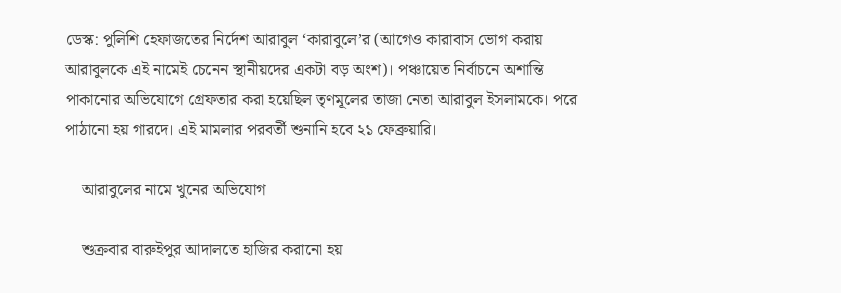ডেস্ক: পুলিশি হেফাজতের নির্দেশ আরাবুল ‘কারাবুলে’র (আগেও কারাবাস ভোগ করায় আরাবুলকে এই নামেই চেনেন স্থানীয়দের একটা বড় অংশ)। পঞ্চায়েত নির্বাচনে অশান্তি পাকানোর অভিযোগে গ্রেফতার করা হয়েছিল তৃণমূলের তাজা নেতা আরাবুল ইসলামকে। পরে পাঠানো হয় গারদে। এই মামলার পরবর্তী শুনানি হবে ২১ ফেব্রুয়ারি।

    আরাবুলের নামে খুনের অভিযোগ

    শুক্রবার বারুইপুর আদালতে হাজির করানো হয়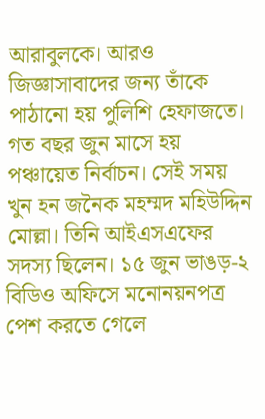আরাবুলকে। আরও জিজ্ঞাসাবাদের জন্য তাঁকে পাঠানো হয় পুলিশি হেফাজতে। গত বছর জুন মাসে হয় পঞ্চায়েত নির্বাচন। সেই সময় খুন হন জনৈক মহম্মদ মহিউদ্দিন মোল্লা। তিনি আইএসএফের সদস্য ছিলেন। ১৫ জুন ভাঙড়-২ বিডিও অফিসে মনোনয়নপত্র পেশ করতে গেলে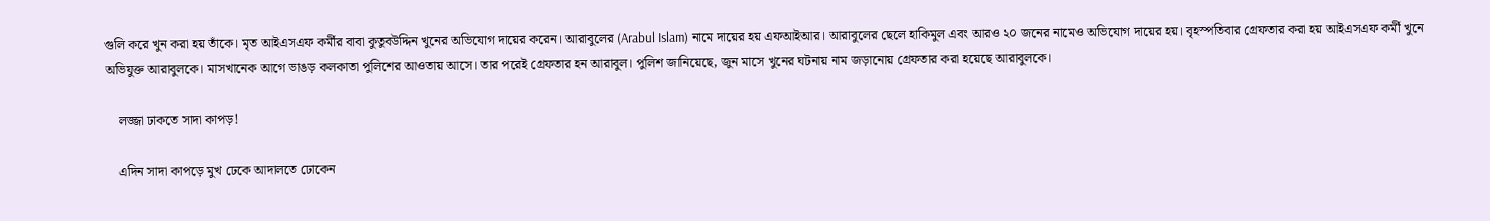গুলি করে খুন করা হয় তাঁকে। মৃত আইএসএফ কর্মীর বাবা কুতুবউদ্দিন খুনের অভিযোগ দায়ের করেন। আরাবুলের (Arabul Islam) নামে দায়ের হয় এফআইআর। আরাবুলের ছেলে হাকিমুল এবং আরও ২০ জনের নামেও অভিযোগ দায়ের হয়। বৃহস্পতিবার গ্রেফতার করা হয় আইএসএফ কর্মী খুনে অভিযুক্ত আরাবুলকে। মাসখানেক আগে ভাঙড় কলকাতা পুলিশের আওতায় আসে। তার পরেই গ্রেফতার হন আরাবুল। পুলিশ জানিয়েছে, জুন মাসে খুনের ঘটনায় নাম জড়ানোয় গ্রেফতার করা হয়েছে আরাবুলকে।

    লজ্জা ঢাকতে সাদা কাপড়!

    এদিন সাদা কাপড়ে মুখ ঢেকে আদালতে ঢোকেন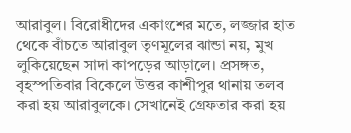আরাবুল। বিরোধীদের একাংশের মতে, লজ্জার হাত থেকে বাঁচতে আরাবুল তৃণমূলের ঝান্ডা নয়, মুখ লুকিয়েছেন সাদা কাপড়ের আড়ালে। প্রসঙ্গত, বৃহস্পতিবার বিকেলে উত্তর কাশীপুর থানায় তলব করা হয় আরাবুলকে। সেখানেই গ্রেফতার করা হয়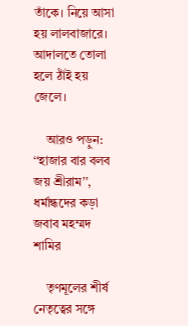তাঁকে। নিয়ে আসা হয় লালবাজারে। আদালতে তোলা হলে ঠাঁই হয় জেলে।

    আরও পড়ুন: ‘‘হাজার বার বলব জয় শ্রীরাম’’, ধর্মান্ধদের কড়া জবাব মহম্মদ শামির

    তৃণমূলের শীর্ষ নেতৃত্বের সঙ্গে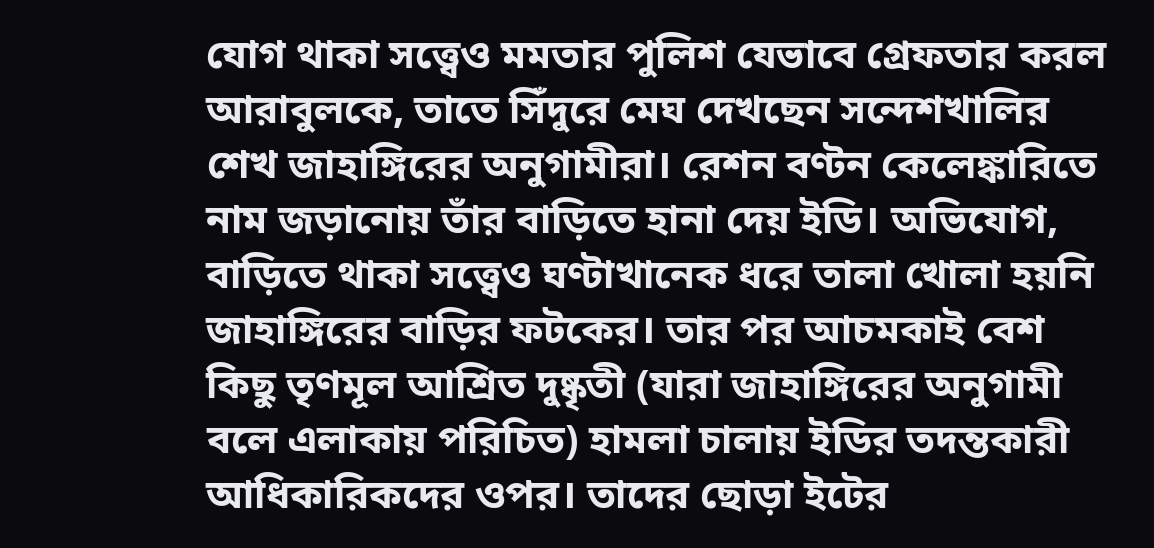যোগ থাকা সত্ত্বেও মমতার পুলিশ যেভাবে গ্রেফতার করল আরাবুলকে, তাতে সিঁদুরে মেঘ দেখছেন সন্দেশখালির শেখ জাহাঙ্গিরের অনুগামীরা। রেশন বণ্টন কেলেঙ্কারিতে নাম জড়ানোয় তাঁর বাড়িতে হানা দেয় ইডি। অভিযোগ, বাড়িতে থাকা সত্ত্বেও ঘণ্টাখানেক ধরে তালা খোলা হয়নি জাহাঙ্গিরের বাড়ির ফটকের। তার পর আচমকাই বেশ কিছু তৃণমূল আশ্রিত দুষ্কৃতী (যারা জাহাঙ্গিরের অনুগামী বলে এলাকায় পরিচিত) হামলা চালায় ইডির তদন্তকারী আধিকারিকদের ওপর। তাদের ছোড়া ইটের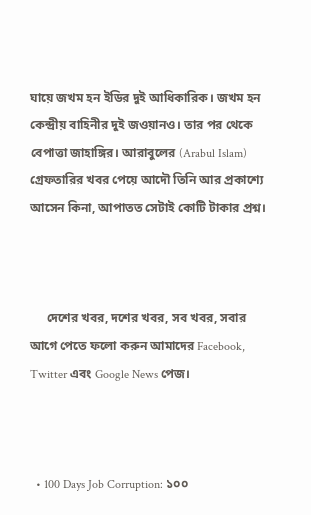ঘায়ে জখম হন ইডির দুই আধিকারিক। জখম হন কেন্দ্রীয় বাহিনীর দুই জওয়ানও। তার পর থেকে বেপাত্তা জাহাঙ্গির। আরাবুলের (Arabul Islam) গ্রেফতারির খবর পেয়ে আদৌ তিনি আর প্রকাশ্যে আসেন কিনা, আপাতত সেটাই কোটি টাকার প্রশ্ন।



     দেশের খবর, দশের খবর, সব খবর, সবার আগে পেতে ফলো করুন আমাদের Facebook, Twitter এবং Google News পেজ।



  • 100 Days Job Corruption: ১০০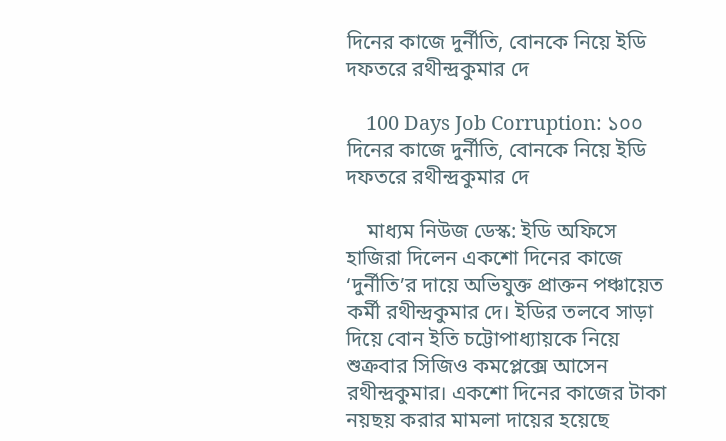দিনের কাজে দুর্নীতি, বোনকে নিয়ে ইডি দফতরে রথীন্দ্রকুমার দে

    100 Days Job Corruption: ১০০ দিনের কাজে দুর্নীতি, বোনকে নিয়ে ইডি দফতরে রথীন্দ্রকুমার দে

    মাধ্যম নিউজ ডেস্ক: ইডি অফিসে হাজিরা দিলেন একশো দিনের কাজে ‘দুর্নীতি’র দায়ে অভিযুক্ত প্রাক্তন পঞ্চায়েত কর্মী রথীন্দ্রকুমার দে। ইডির তলবে সাড়া দিয়ে বোন ইতি চট্টোপাধ্যায়কে নিয়ে শুক্রবার সিজিও কমপ্লেক্সে আসেন রথীন্দ্রকুমার। একশো দিনের কাজের টাকা নয়ছয় করার মামলা দায়ের হয়েছে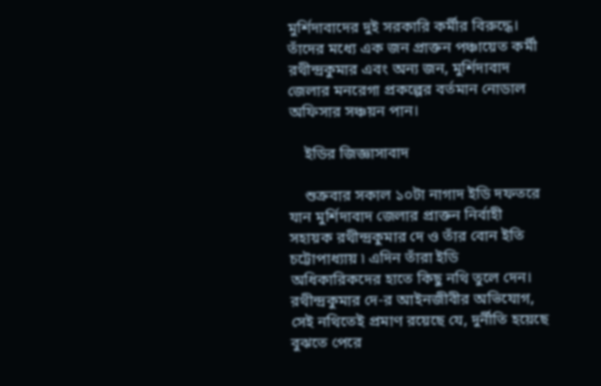মুর্শিদাবাদের দুই সরকারি কর্মীর বিরুদ্ধে। তাঁদের মধ্যে এক জন প্রাক্তন পঞ্চায়েত কর্মী রথীন্দ্রকুমার এবং অন্য জন, মুর্শিদাবাদ জেলার মনরেগা প্রকল্পের বর্তমান নোডাল অফিসার সঞ্চয়ন পান।

    ইডির জিজ্ঞাসাবাদ

    শুক্রবার সকাল ১০টা নাগাদ ইডি দফতরে যান মুর্শিদাবাদ জেলার প্রাক্তন নির্বাহী সহায়ক রথীন্দ্রকুমার দে ও তাঁর বোন ইতি চট্টোপাধ্যায় ৷ এদিন তাঁরা ইডি অধিকারিকদের হাতে কিছু নথি তুলে দেন। রথীন্দ্রকুমার দে-র আইনজীবীর অভিযোগ, সেই নথিতেই প্রমাণ রয়েছে যে, দুর্নীতি হয়েছে বুঝতে পেরে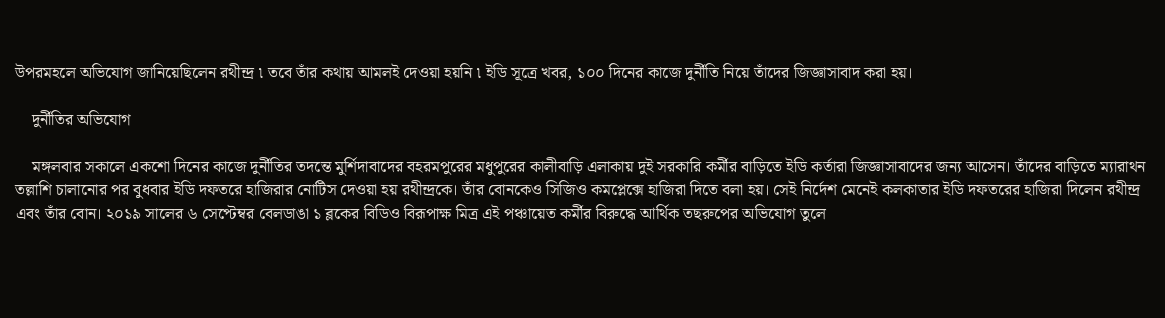উপরমহলে অভিযোগ জানিয়েছিলেন রথীন্দ্র ৷ তবে তাঁর কথায় আমলই দেওয়া হয়নি ৷ ইডি সূত্রে খবর, ১০০ দিনের কাজে দুর্নীতি নিয়ে তাঁদের জিজ্ঞাসাবাদ করা হয়।

    দুর্নীতির অভিযোগ

    মঙ্গলবার সকালে একশো দিনের কাজে দুর্নীতির তদন্তে মুর্শিদাবাদের বহরমপুরের মধুপুরের কালীবাড়ি এলাকায় দুই সরকারি কর্মীর বাড়িতে ইডি কর্তারা জিজ্ঞাসাবাদের জন্য আসেন। তাঁদের বাড়িতে ম্যারাথন তল্লাশি চালানোর পর বুধবার ইডি দফতরে হাজিরার নোটিস দেওয়া হয় রথীন্দ্রকে। তাঁর বোনকেও সিজিও কমপ্লেক্সে হাজিরা দিতে বলা হয়। সেই নির্দেশ মেনেই কলকাতার ইডি দফতরের হাজিরা দিলেন রথীন্দ্র এবং তাঁর বোন। ২০১৯ সালের ৬ সেপ্টেম্বর বেলডাঙা ১ ব্লকের বিডিও বিরূপাক্ষ মিত্র এই পঞ্চায়েত কর্মীর বিরুদ্ধে আর্থিক তছরুপের অভিযোগ তুলে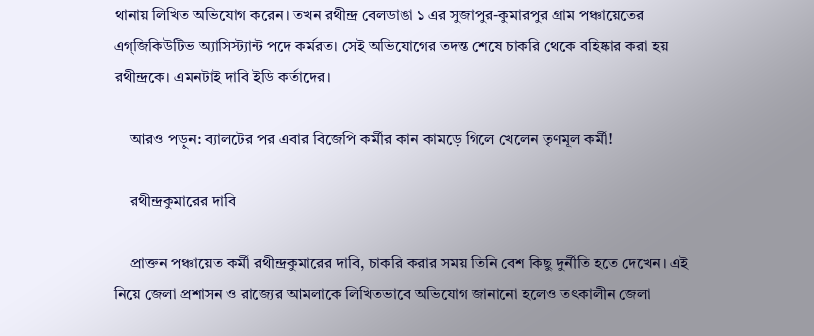থানায় লিখিত অভিযোগ করেন। তখন রথীন্দ্র বেলডাঙা ১ এর সুজাপুর-কুমারপুর গ্রাম পঞ্চায়েতের এগ্‌‌জিকিউটিভ অ্যাসিস্ট্যান্ট পদে কর্মরত। সেই অভিযোগের তদন্ত শেষে চাকরি থেকে বহিষ্কার করা হয় রথীন্দ্রকে। এমনটাই দাবি ইডি কর্তাদের।

    আরও পড়ুন: ব্যালটের পর এবার বিজেপি কর্মীর কান কামড়ে গিলে খেলেন তৃণমূল কর্মী!

    রথীন্দ্রকুমারের দাবি

    প্রাক্তন পঞ্চায়েত কর্মী রথীন্দ্রকুমারের দাবি, চাকরি করার সময় তিনি বেশ কিছু দুর্নীতি হতে দেখেন। এই নিয়ে জেলা প্রশাসন ও রাজ্যের আমলাকে লিখিতভাবে অভিযোগ জানানো হলেও তৎকালীন জেলা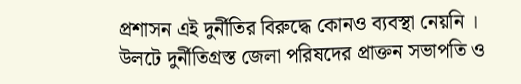প্রশাসন এই দুর্নীতির বিরুদ্ধে কোনও ব্যবস্থা নেয়নি । উলটে দুর্নীতিগ্রস্ত জেলা পরিষদের প্রাক্তন সভাপতি ও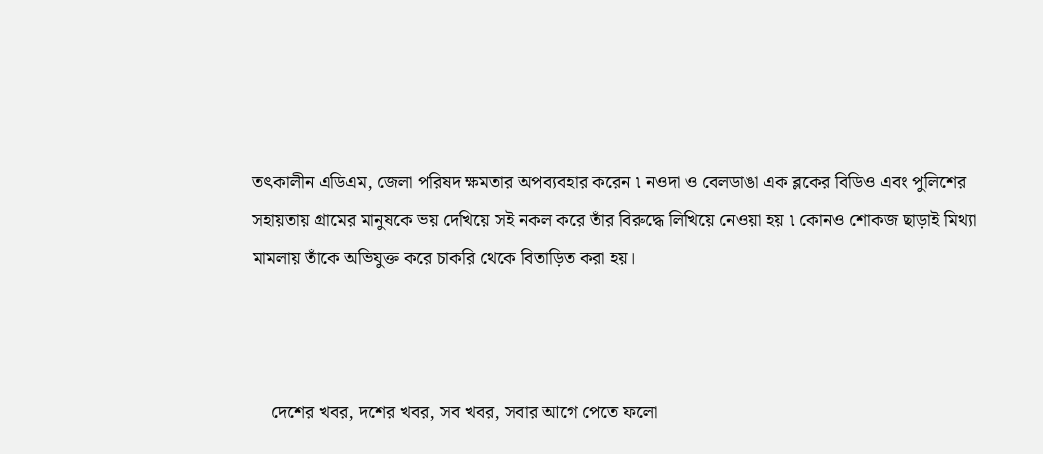তৎকালীন এডিএম, জেলা পরিষদ ক্ষমতার অপব্যবহার করেন ৷ নওদা ও বেলডাঙা এক ব্লকের বিডিও এবং পুলিশের সহায়তায় গ্রামের মানুষকে ভয় দেখিয়ে সই নকল করে তাঁর বিরুদ্ধে লিখিয়ে নেওয়া হয় ৷ কোনও শোকজ ছাড়াই মিথ্যা মামলায় তাঁকে অভিযুক্ত করে চাকরি থেকে বিতাড়িত করা হয়।



    দেশের খবর, দশের খবর, সব খবর, সবার আগে পেতে ফলো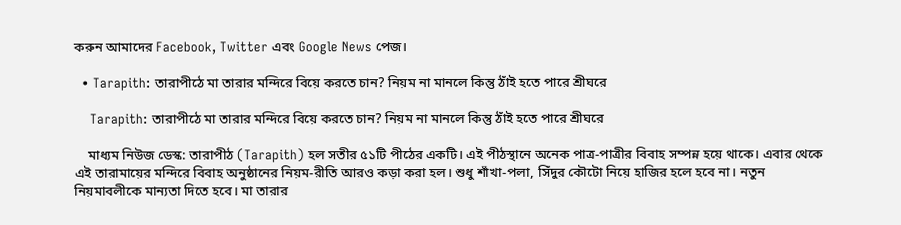করুন আমাদের Facebook, Twitter এবং Google News পেজ।

  • Tarapith: তারাপীঠে মা তারার মন্দিরে বিয়ে করতে চান? নিয়ম না মানলে কিন্তু ঠাঁই হতে পারে শ্রীঘরে

    Tarapith: তারাপীঠে মা তারার মন্দিরে বিয়ে করতে চান? নিয়ম না মানলে কিন্তু ঠাঁই হতে পারে শ্রীঘরে

    মাধ্যম নিউজ ডেস্ক: তারাপীঠ (Tarapith) হল সতীর ৫১টি পীঠের একটি। এই পীঠস্থানে অনেক পাত্র-পাত্রীর বিবাহ সম্পন্ন হয়ে থাকে। এবার থেকে এই তারামায়ের মন্দিরে বিবাহ অনুষ্ঠানের নিয়ম-রীতি আরও কড়া করা হল। শুধু শাঁখা-পলা, সিঁদুর কৌটো নিয়ে হাজির হলে হবে না। নতুন নিয়মাবলীকে মান্যতা দিতে হবে। মা তারার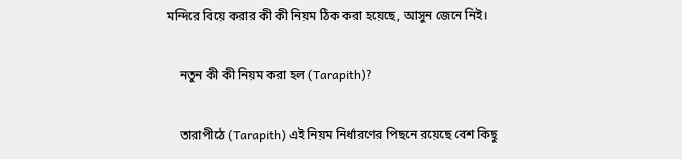মন্দিরে বিয়ে করার কী কী নিয়ম ঠিক করা হয়েছে, আসুন জেনে নিই।

    নতুন কী কী নিয়ম করা হল (Tarapith)?

    তারাপীঠে (Tarapith) এই নিয়ম নির্ধারণের পিছনে রয়েছে বেশ কিছু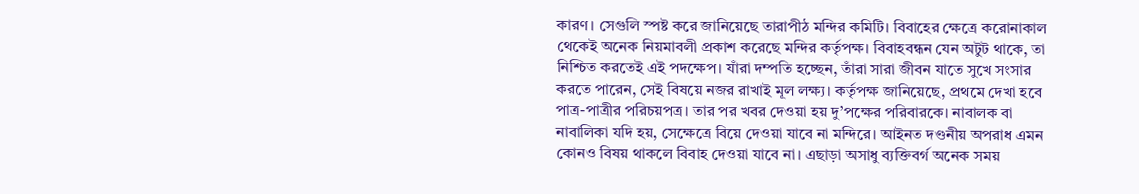কারণ। সেগুলি স্পষ্ট করে জানিয়েছে তারাপীঠ মন্দির কমিটি। বিবাহের ক্ষেত্রে করোনাকাল থেকেই অনেক নিয়মাবলী প্রকাশ করেছে মন্দির কর্তৃপক্ষ। বিবাহবন্ধন যেন অটুট থাকে, তা নিশ্চিত করতেই এই পদক্ষেপ। যাঁরা দম্পতি হচ্ছেন, তাঁরা সারা জীবন যাতে সুখে সংসার করতে পারেন, সেই বিষয়ে নজর রাখাই মূল লক্ষ্য। কর্তৃপক্ষ জানিয়েছে, প্রথমে দেখা হবে পাত্র-পাত্রীর পরিচয়পত্র। তার পর খবর দেওয়া হয় দু’পক্ষের পরিবারকে। নাবালক বা নাবালিকা যদি হয়, সেক্ষেত্রে বিয়ে দেওয়া যাবে না মন্দিরে। আইনত দণ্ডনীয় অপরাধ এমন কোনও বিষয় থাকলে বিবাহ দেওয়া যাবে না। এছাড়া অসাধু ব্যক্তিবর্গ অনেক সময়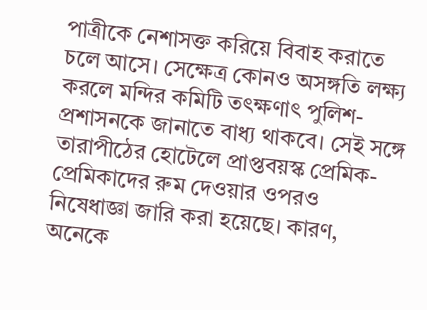পাত্রীকে নেশাসক্ত করিয়ে বিবাহ করাতে চলে আসে। সেক্ষেত্র কোনও অসঙ্গতি লক্ষ্য করলে মন্দির কমিটি তৎক্ষণাৎ পুলিশ-প্রশাসনকে জানাতে বাধ্য থাকবে। সেই সঙ্গে তারাপীঠের হোটেলে প্রাপ্তবয়স্ক প্রেমিক-প্রেমিকাদের রুম দেওয়ার ওপরও নিষেধাজ্ঞা জারি করা হয়েছে। কারণ, অনেকে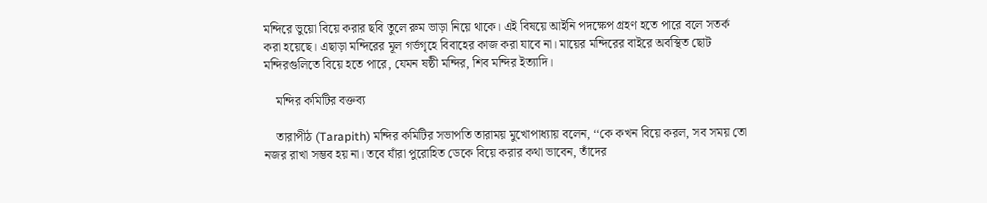মন্দিরে ভুয়ো বিয়ে করার ছবি তুলে রুম ভাড়া নিয়ে থাকে। এই বিষয়ে আইনি পদক্ষেপ গ্রহণ হতে পারে বলে সতর্ক করা হয়েছে। এছাড়া মন্দিরের মূল গর্ভগৃহে বিবাহের কাজ করা যাবে না। মায়ের মন্দিরের বাইরে অবস্থিত ছোট মন্দিরগুলিতে বিয়ে হতে পারে, যেমন ষষ্ঠী মন্দির, শিব মন্দির ইত্যাদি।

    মন্দির কমিটির বক্তব্য

    তারাপীঠ (Tarapith) মন্দির কমিটির সভাপতি তারাময় মুখোপাধ্যায় বলেন, ‘‘কে কখন বিয়ে করল, সব সময় তো নজর রাখা সম্ভব হয় না। তবে যাঁরা পুরোহিত ডেকে বিয়ে করার কথা ভাবেন, তাঁদের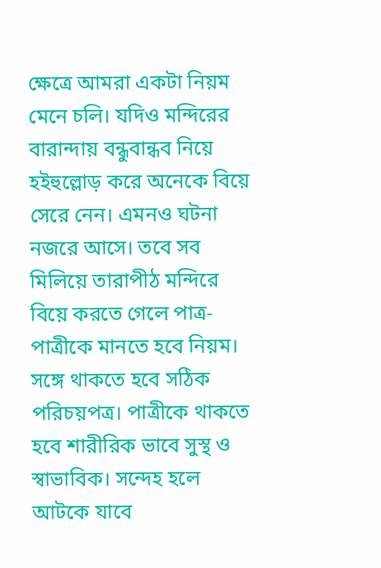ক্ষেত্রে আমরা একটা নিয়ম মেনে চলি। যদিও মন্দিরের বারান্দায় বন্ধুবান্ধব নিয়ে হইহুল্লোড় করে অনেকে বিয়ে সেরে নেন। এমনও ঘটনা নজরে আসে। তবে সব মিলিয়ে তারাপীঠ মন্দিরে বিয়ে করতে গেলে পাত্র-পাত্রীকে মানতে হবে নিয়ম। সঙ্গে থাকতে হবে সঠিক পরিচয়পত্র। পাত্রীকে থাকতে হবে শারীরিক ভাবে সুস্থ ও স্বাভাবিক। সন্দেহ হলে আটকে যাবে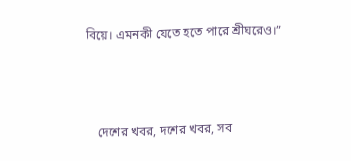বিয়ে। এমনকী যেতে হতে পারে শ্রীঘরেও।”



    দেশের খবর, দশের খবর, সব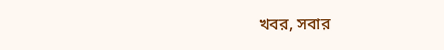খবর, সবার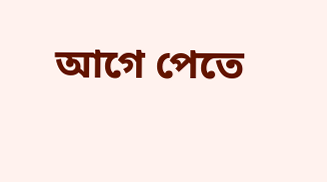আগে পেতে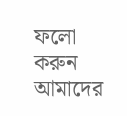ফলো করুন আমাদের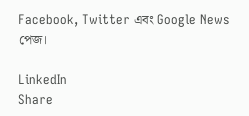Facebook, Twitter এবং Google News পেজ।

LinkedIn
Share